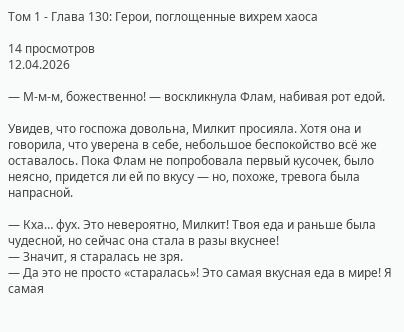Том 1 - Глава 130: Герои, поглощенные вихрем хаоса

14 просмотров
12.04.2026

— М-м-м, божественно! — воскликнула Флам, набивая рот едой.

Увидев, что госпожа довольна, Милкит просияла. Хотя она и говорила, что уверена в себе, небольшое беспокойство всё же оставалось. Пока Флам не попробовала первый кусочек, было неясно, придется ли ей по вкусу — но, похоже, тревога была напрасной.

— Кха… фух. Это невероятно, Милкит! Твоя еда и раньше была чудесной, но сейчас она стала в разы вкуснее!
— Значит, я старалась не зря.
— Да это не просто «старалась»! Это самая вкусная еда в мире! Я самая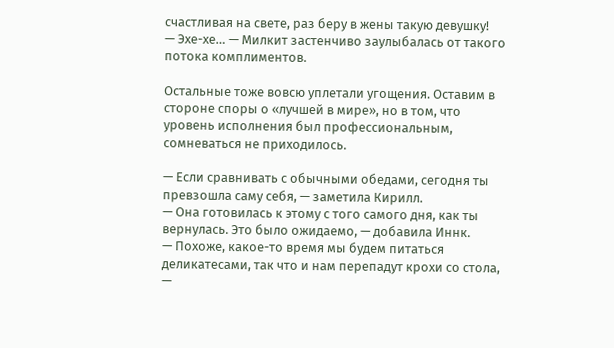счастливая на свете, раз беру в жены такую девушку!
— Эхе-хе… — Милкит застенчиво заулыбалась от такого потока комплиментов.

Остальные тоже вовсю уплетали угощения. Оставим в стороне споры о «лучшей в мире», но в том, что уровень исполнения был профессиональным, сомневаться не приходилось.

— Если сравнивать с обычными обедами, сегодня ты превзошла саму себя, — заметила Кирилл.
— Она готовилась к этому с того самого дня, как ты вернулась. Это было ожидаемо, — добавила Иннк.
— Похоже, какое-то время мы будем питаться деликатесами, так что и нам перепадут крохи со стола, —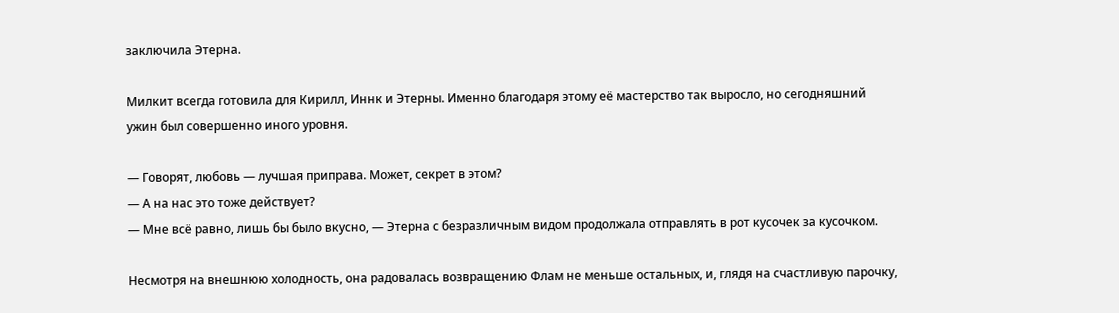заключила Этерна.

Милкит всегда готовила для Кирилл, Иннк и Этерны. Именно благодаря этому её мастерство так выросло, но сегодняшний ужин был совершенно иного уровня.

— Говорят, любовь — лучшая приправа. Может, секрет в этом?
— А на нас это тоже действует?
— Мне всё равно, лишь бы было вкусно, — Этерна с безразличным видом продолжала отправлять в рот кусочек за кусочком.

Несмотря на внешнюю холодность, она радовалась возвращению Флам не меньше остальных, и, глядя на счастливую парочку,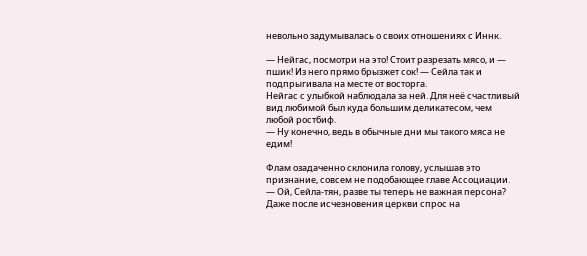невольно задумывалась о своих отношениях с Иннк.

— Нейгас, посмотри на это! Стоит разрезать мясо, и — пшик! Из него прямо брызжет сок! — Сейла так и подпрыгивала на месте от восторга.
Нейгас с улыбкой наблюдала за ней. Для неё счастливый вид любимой был куда большим деликатесом, чем любой ростбиф.
— Ну конечно, ведь в обычные дни мы такого мяса не едим!

Флам озадаченно склонила голову, услышав это признание, совсем не подобающее главе Ассоциации.
— Ой, Сейла-тян, разве ты теперь не важная персона?
Даже после исчезновения церкви спрос на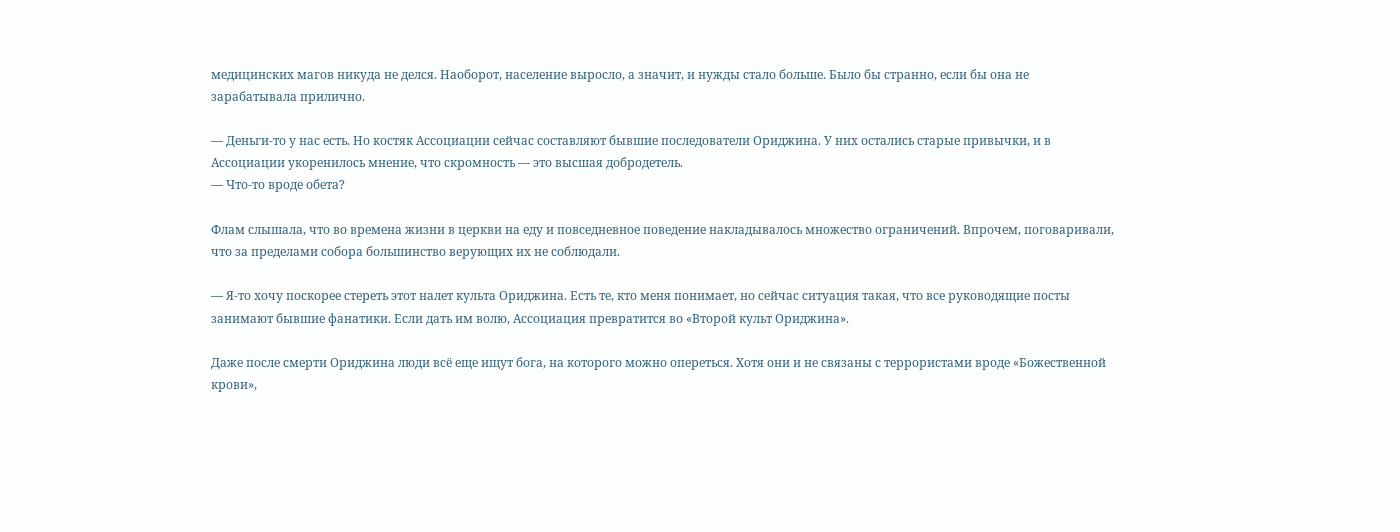медицинских магов никуда не делся. Наоборот, население выросло, а значит, и нужды стало больше. Было бы странно, если бы она не зарабатывала прилично.

— Деньги-то у нас есть. Но костяк Ассоциации сейчас составляют бывшие последователи Ориджина. У них остались старые привычки, и в Ассоциации укоренилось мнение, что скромность — это высшая добродетель.
— Что-то вроде обета?

Флам слышала, что во времена жизни в церкви на еду и повседневное поведение накладывалось множество ограничений. Впрочем, поговаривали, что за пределами собора большинство верующих их не соблюдали.

— Я-то хочу поскорее стереть этот налет культа Ориджина. Есть те, кто меня понимает, но сейчас ситуация такая, что все руководящие посты занимают бывшие фанатики. Если дать им волю, Ассоциация превратится во «Второй культ Ориджина».

Даже после смерти Ориджина люди всё еще ищут бога, на которого можно опереться. Хотя они и не связаны с террористами вроде «Божественной крови»,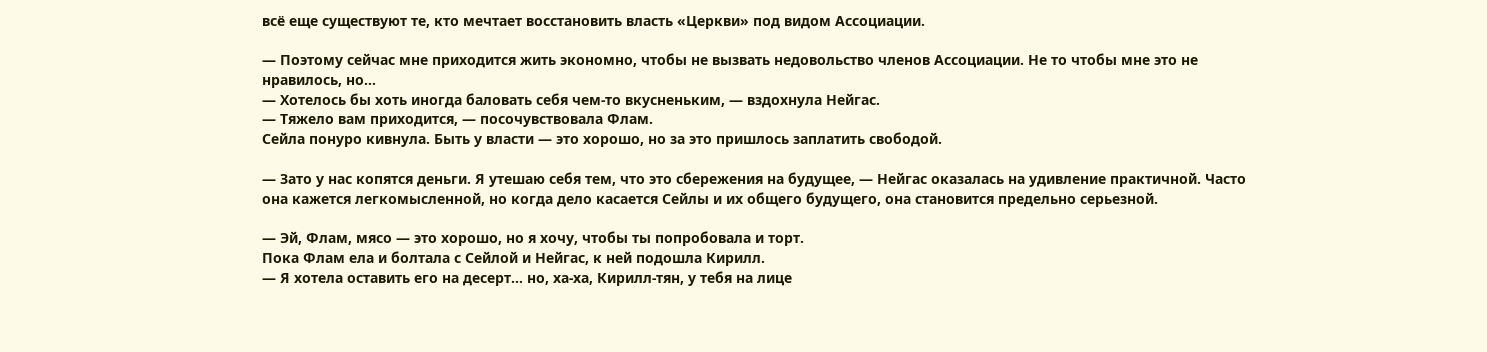всё еще существуют те, кто мечтает восстановить власть «Церкви» под видом Ассоциации.

— Поэтому сейчас мне приходится жить экономно, чтобы не вызвать недовольство членов Ассоциации. Не то чтобы мне это не нравилось, но…
— Хотелось бы хоть иногда баловать себя чем-то вкусненьким, — вздохнула Нейгас.
— Тяжело вам приходится, — посочувствовала Флам.
Сейла понуро кивнула. Быть у власти — это хорошо, но за это пришлось заплатить свободой.

— Зато у нас копятся деньги. Я утешаю себя тем, что это сбережения на будущее, — Нейгас оказалась на удивление практичной. Часто она кажется легкомысленной, но когда дело касается Сейлы и их общего будущего, она становится предельно серьезной.

— Эй, Флам, мясо — это хорошо, но я хочу, чтобы ты попробовала и торт.
Пока Флам ела и болтала с Сейлой и Нейгас, к ней подошла Кирилл.
— Я хотела оставить его на десерт… но, ха-ха, Кирилл-тян, у тебя на лице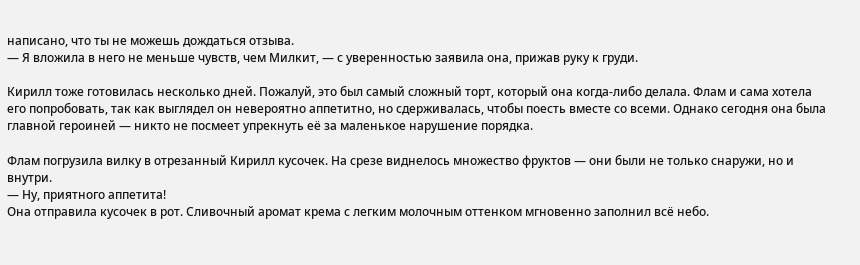написано, что ты не можешь дождаться отзыва.
— Я вложила в него не меньше чувств, чем Милкит, — с уверенностью заявила она, прижав руку к груди.

Кирилл тоже готовилась несколько дней. Пожалуй, это был самый сложный торт, который она когда-либо делала. Флам и сама хотела его попробовать, так как выглядел он невероятно аппетитно, но сдерживалась, чтобы поесть вместе со всеми. Однако сегодня она была главной героиней — никто не посмеет упрекнуть её за маленькое нарушение порядка.

Флам погрузила вилку в отрезанный Кирилл кусочек. На срезе виднелось множество фруктов — они были не только снаружи, но и внутри.
— Ну, приятного аппетита!
Она отправила кусочек в рот. Сливочный аромат крема с легким молочным оттенком мгновенно заполнил всё небо.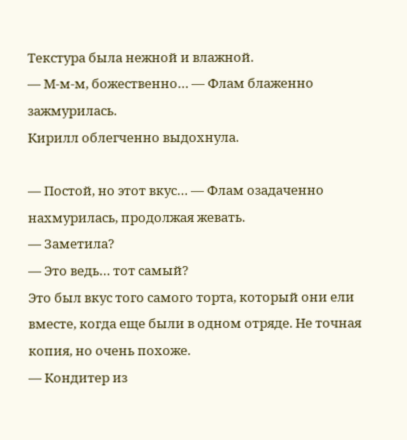Текстура была нежной и влажной.
— М-м-м, божественно… — Флам блаженно зажмурилась.
Кирилл облегченно выдохнула.

— Постой, но этот вкус… — Флам озадаченно нахмурилась, продолжая жевать.
— Заметила?
— Это ведь… тот самый?
Это был вкус того самого торта, который они ели вместе, когда еще были в одном отряде. Не точная копия, но очень похоже.
— Кондитер из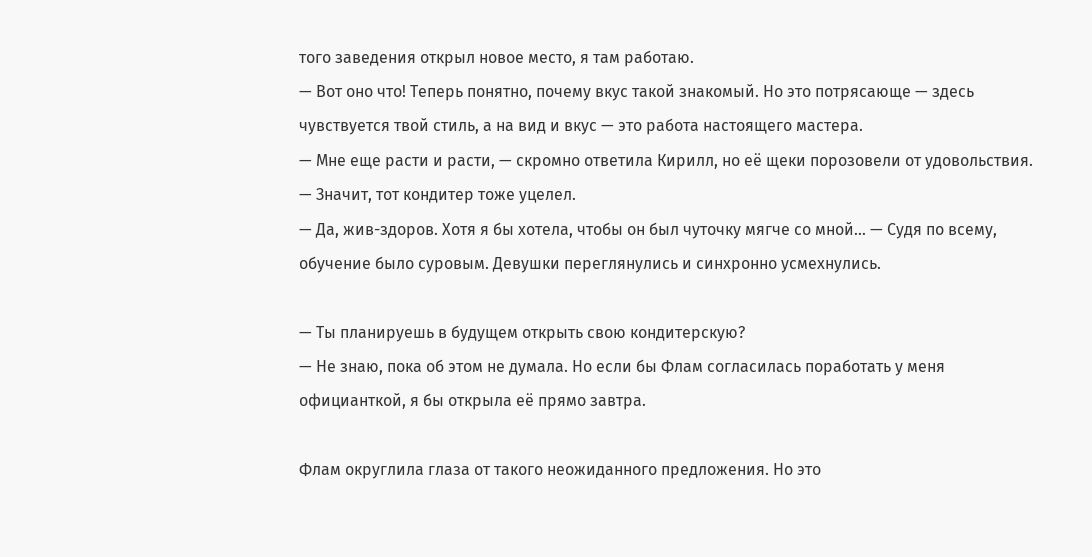того заведения открыл новое место, я там работаю.
— Вот оно что! Теперь понятно, почему вкус такой знакомый. Но это потрясающе — здесь чувствуется твой стиль, а на вид и вкус — это работа настоящего мастера.
— Мне еще расти и расти, — скромно ответила Кирилл, но её щеки порозовели от удовольствия.
— Значит, тот кондитер тоже уцелел.
— Да, жив-здоров. Хотя я бы хотела, чтобы он был чуточку мягче со мной… — Судя по всему, обучение было суровым. Девушки переглянулись и синхронно усмехнулись.

— Ты планируешь в будущем открыть свою кондитерскую?
— Не знаю, пока об этом не думала. Но если бы Флам согласилась поработать у меня официанткой, я бы открыла её прямо завтра.

Флам округлила глаза от такого неожиданного предложения. Но это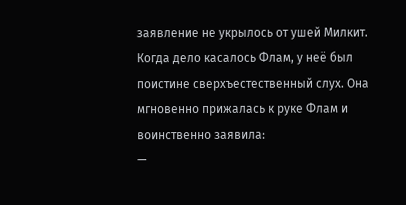заявление не укрылось от ушей Милкит. Когда дело касалось Флам, у неё был поистине сверхъестественный слух. Она мгновенно прижалась к руке Флам и воинственно заявила:
—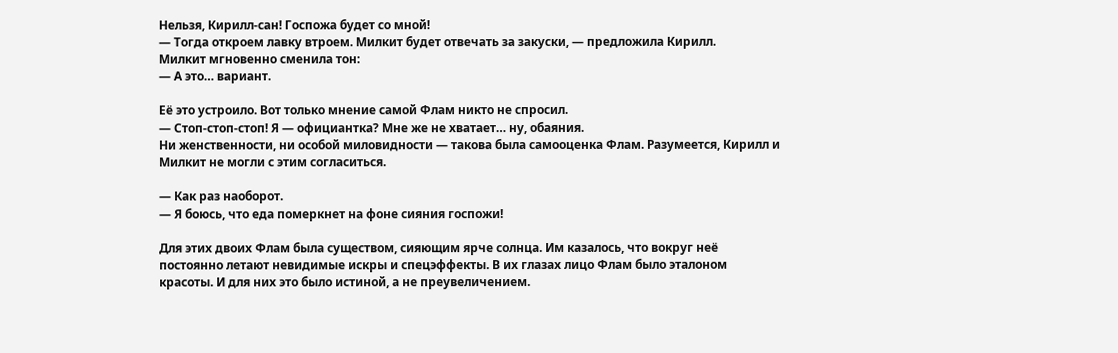Нельзя, Кирилл-сан! Госпожа будет со мной!
— Тогда откроем лавку втроем. Милкит будет отвечать за закуски, — предложила Кирилл.
Милкит мгновенно сменила тон:
— А это… вариант.

Её это устроило. Вот только мнение самой Флам никто не спросил.
— Стоп-стоп-стоп! Я — официантка? Мне же не хватает… ну, обаяния.
Ни женственности, ни особой миловидности — такова была самооценка Флам. Разумеется, Кирилл и Милкит не могли с этим согласиться.

— Как раз наоборот.
— Я боюсь, что еда померкнет на фоне сияния госпожи!

Для этих двоих Флам была существом, сияющим ярче солнца. Им казалось, что вокруг неё постоянно летают невидимые искры и спецэффекты. В их глазах лицо Флам было эталоном красоты. И для них это было истиной, а не преувеличением.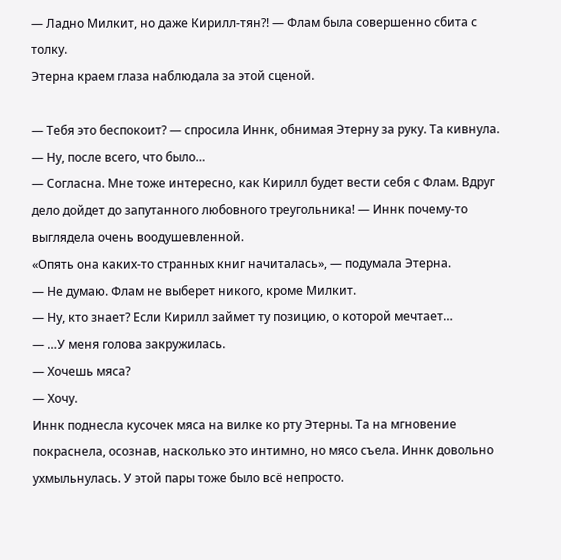— Ладно Милкит, но даже Кирилл-тян?! — Флам была совершенно сбита с толку.
Этерна краем глаза наблюдала за этой сценой.

— Тебя это беспокоит? — спросила Иннк, обнимая Этерну за руку. Та кивнула.
— Ну, после всего, что было…
— Согласна. Мне тоже интересно, как Кирилл будет вести себя с Флам. Вдруг дело дойдет до запутанного любовного треугольника! — Иннк почему-то выглядела очень воодушевленной.
«Опять она каких-то странных книг начиталась», — подумала Этерна.
— Не думаю. Флам не выберет никого, кроме Милкит.
— Ну, кто знает? Если Кирилл займет ту позицию, о которой мечтает…
— …У меня голова закружилась.
— Хочешь мяса?
— Хочу.
Иннк поднесла кусочек мяса на вилке ко рту Этерны. Та на мгновение покраснела, осознав, насколько это интимно, но мясо съела. Иннк довольно ухмыльнулась. У этой пары тоже было всё непросто.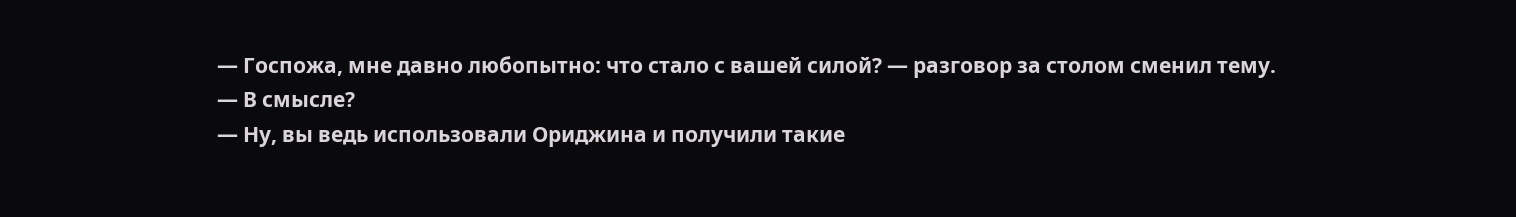— Госпожа, мне давно любопытно: что стало с вашей силой? — разговор за столом сменил тему.
— В смысле?
— Ну, вы ведь использовали Ориджина и получили такие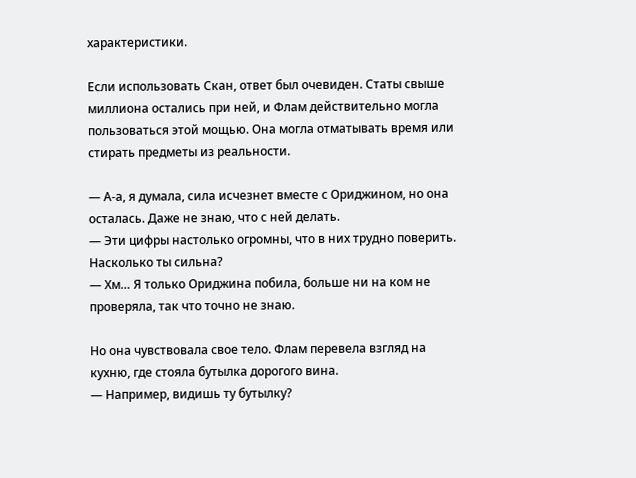характеристики.

Если использовать Скан, ответ был очевиден. Статы свыше миллиона остались при ней, и Флам действительно могла пользоваться этой мощью. Она могла отматывать время или стирать предметы из реальности.

— А-а, я думала, сила исчезнет вместе с Ориджином, но она осталась. Даже не знаю, что с ней делать.
— Эти цифры настолько огромны, что в них трудно поверить. Насколько ты сильна?
— Хм… Я только Ориджина побила, больше ни на ком не проверяла, так что точно не знаю.

Но она чувствовала свое тело. Флам перевела взгляд на кухню, где стояла бутылка дорогого вина.
— Например, видишь ту бутылку?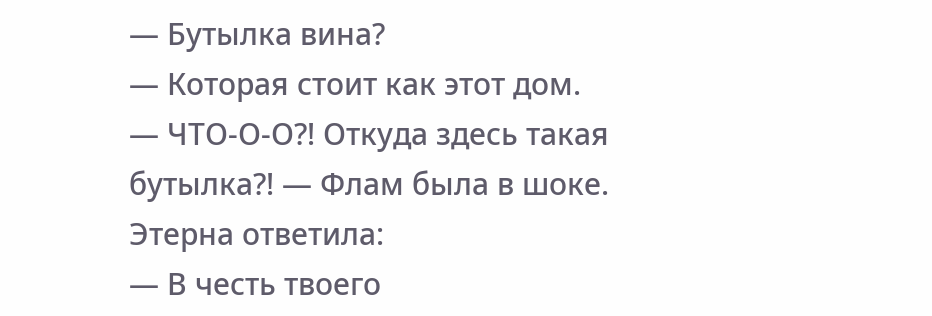— Бутылка вина?
— Которая стоит как этот дом.
— ЧТО-О-О?! Откуда здесь такая бутылка?! — Флам была в шоке.
Этерна ответила:
— В честь твоего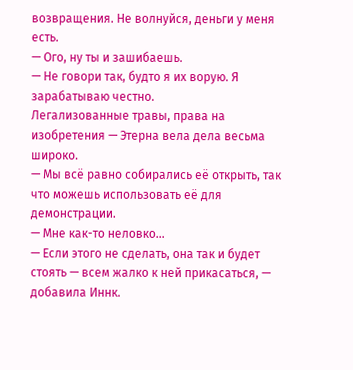возвращения. Не волнуйся, деньги у меня есть.
— Ого, ну ты и зашибаешь.
— Не говори так, будто я их ворую. Я зарабатываю честно.
Легализованные травы, права на изобретения — Этерна вела дела весьма широко.
— Мы всё равно собирались её открыть, так что можешь использовать её для демонстрации.
— Мне как-то неловко…
— Если этого не сделать, она так и будет стоять — всем жалко к ней прикасаться, — добавила Иннк.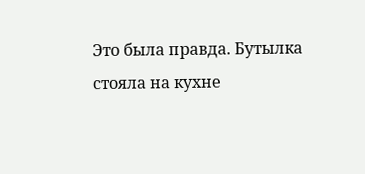Это была правда. Бутылка стояла на кухне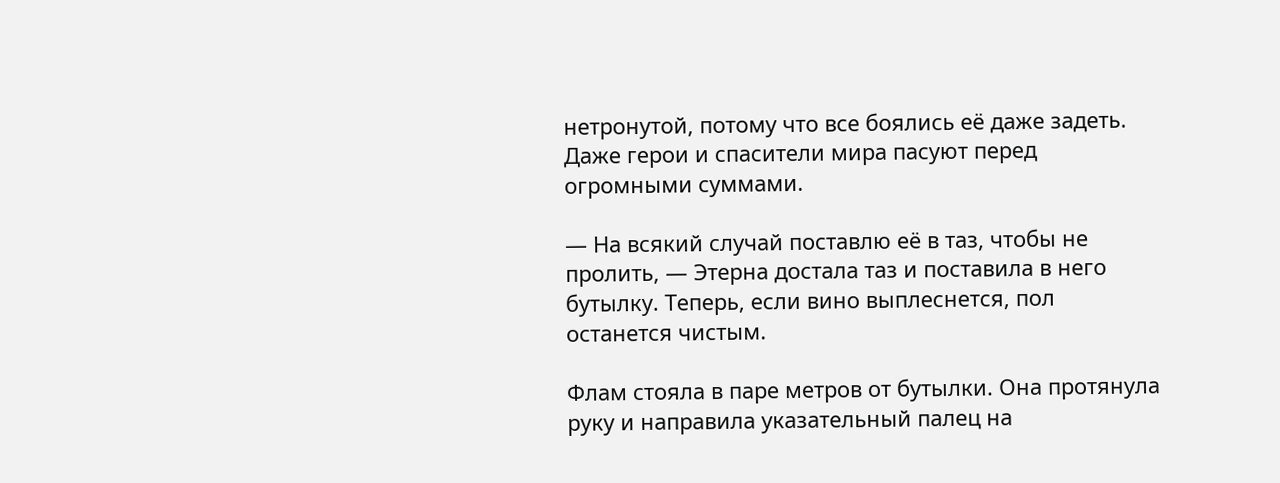нетронутой, потому что все боялись её даже задеть. Даже герои и спасители мира пасуют перед огромными суммами.

— На всякий случай поставлю её в таз, чтобы не пролить, — Этерна достала таз и поставила в него бутылку. Теперь, если вино выплеснется, пол останется чистым.

Флам стояла в паре метров от бутылки. Она протянула руку и направила указательный палец на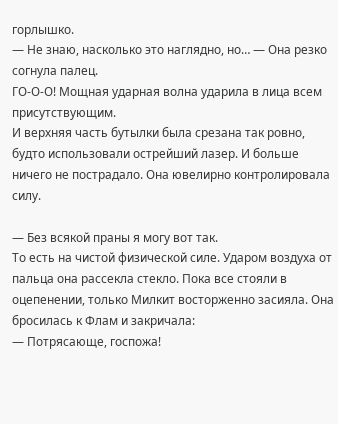горлышко.
— Не знаю, насколько это наглядно, но… — Она резко согнула палец.
ГО-О-О! Мощная ударная волна ударила в лица всем присутствующим.
И верхняя часть бутылки была срезана так ровно, будто использовали острейший лазер. И больше ничего не пострадало. Она ювелирно контролировала силу.

— Без всякой праны я могу вот так.
То есть на чистой физической силе. Ударом воздуха от пальца она рассекла стекло. Пока все стояли в оцепенении, только Милкит восторженно засияла. Она бросилась к Флам и закричала:
— Потрясающе, госпожа!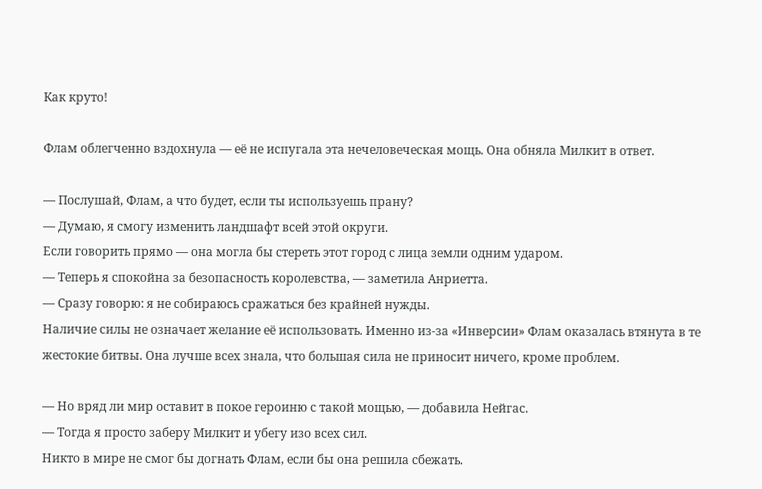Как круто!

Флам облегченно вздохнула — её не испугала эта нечеловеческая мощь. Она обняла Милкит в ответ.

— Послушай, Флам, а что будет, если ты используешь прану?
— Думаю, я смогу изменить ландшафт всей этой округи.
Если говорить прямо — она могла бы стереть этот город с лица земли одним ударом.
— Теперь я спокойна за безопасность королевства, — заметила Анриетта.
— Сразу говорю: я не собираюсь сражаться без крайней нужды.
Наличие силы не означает желание её использовать. Именно из-за «Инверсии» Флам оказалась втянута в те жестокие битвы. Она лучше всех знала, что большая сила не приносит ничего, кроме проблем.

— Но вряд ли мир оставит в покое героиню с такой мощью, — добавила Нейгас.
— Тогда я просто заберу Милкит и убегу изо всех сил.
Никто в мире не смог бы догнать Флам, если бы она решила сбежать.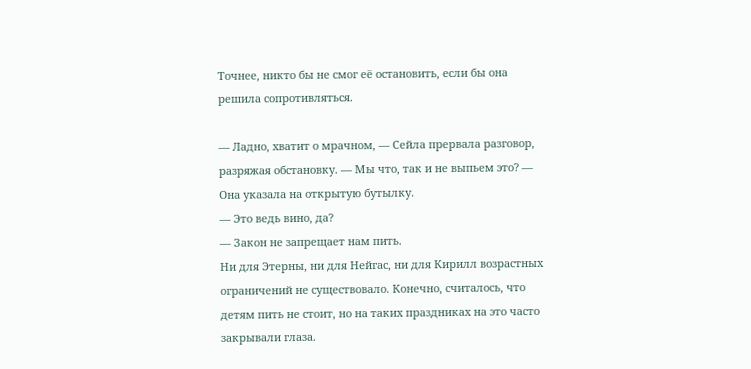Точнее, никто бы не смог её остановить, если бы она решила сопротивляться.

— Ладно, хватит о мрачном, — Сейла прервала разговор, разряжая обстановку. — Мы что, так и не выпьем это? — Она указала на открытую бутылку.
— Это ведь вино, да?
— Закон не запрещает нам пить.
Ни для Этерны, ни для Нейгас, ни для Кирилл возрастных ограничений не существовало. Конечно, считалось, что детям пить не стоит, но на таких праздниках на это часто закрывали глаза.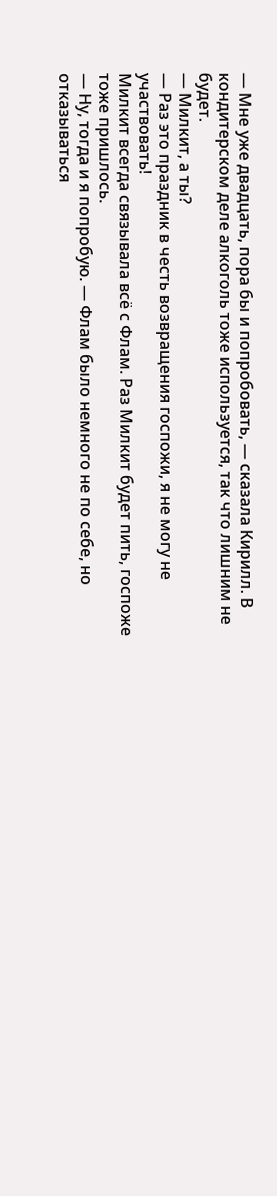— Мне уже двадцать, пора бы и попробовать, — сказала Кирилл. В кондитерском деле алкоголь тоже используется, так что лишним не будет.
— Милкит, а ты?
— Раз это праздник в честь возвращения госпожи, я не могу не участвовать!
Милкит всегда связывала всё с Флам. Раз Милкит будет пить, госпоже тоже пришлось.
— Ну, тогда и я попробую. — Флам было немного не по себе, но отказываться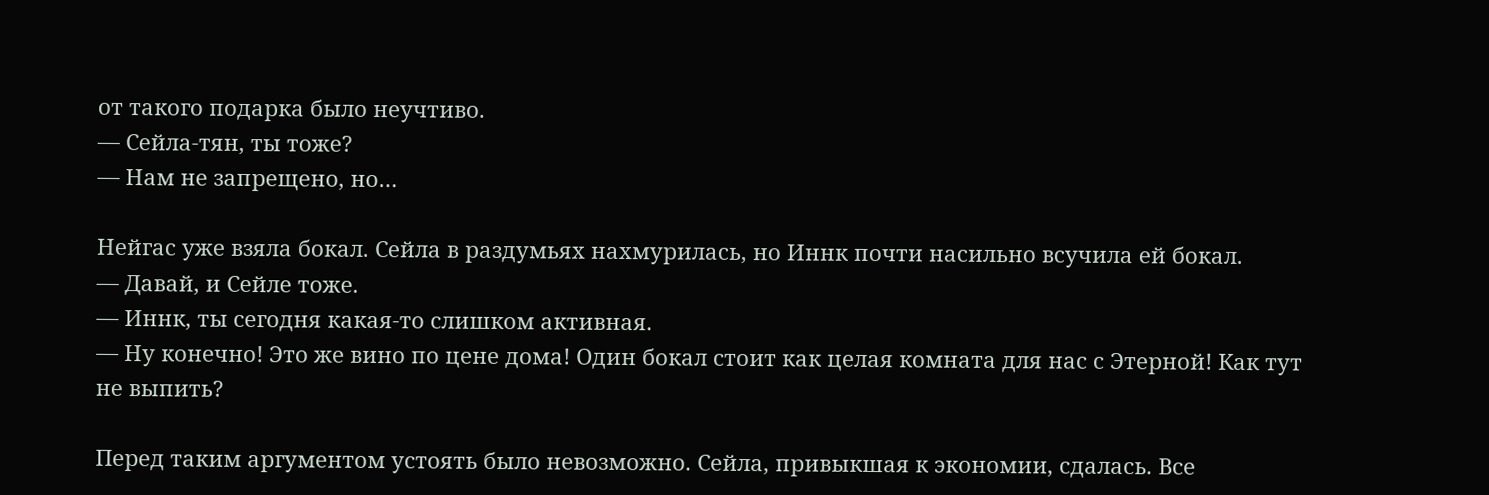от такого подарка было неучтиво.
— Сейла-тян, ты тоже?
— Нам не запрещено, но…

Нейгас уже взяла бокал. Сейла в раздумьях нахмурилась, но Иннк почти насильно всучила ей бокал.
— Давай, и Сейле тоже.
— Иннк, ты сегодня какая-то слишком активная.
— Ну конечно! Это же вино по цене дома! Один бокал стоит как целая комната для нас с Этерной! Как тут не выпить?

Перед таким аргументом устоять было невозможно. Сейла, привыкшая к экономии, сдалась. Все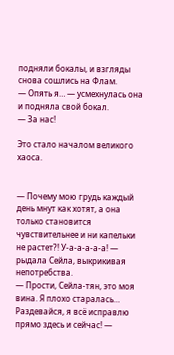подняли бокалы, и взгляды снова сошлись на Флам.
— Опять я… — усмехнулась она и подняла свой бокал.
— За нас!

Это стало началом великого хаоса.


— Почему мою грудь каждый день мнут как хотят, а она только становится чувствительнее и ни капельки не растет?! У-а-а-а-а-а! — рыдала Сейла, выкрикивая непотребства.
— Прости, Сейла-тян, это моя вина. Я плохо старалась… Раздевайся, я всё исправлю прямо здесь и сейчас! —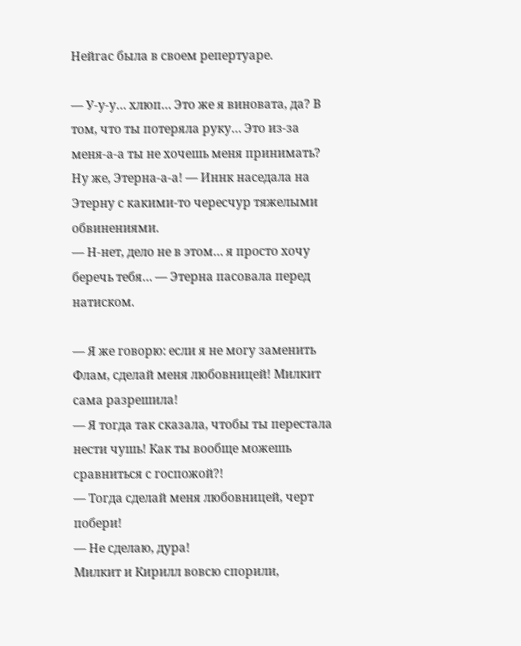Нейгас была в своем репертуаре.

— У-у-у… хлюп… Это же я виновата, да? В том, что ты потеряла руку… Это из-за меня-а-а ты не хочешь меня принимать? Ну же, Этерна-а-а! — Иннк наседала на Этерну с какими-то чересчур тяжелыми обвинениями.
— Н-нет, дело не в этом… я просто хочу беречь тебя… — Этерна пасовала перед натиском.

— Я же говорю: если я не могу заменить Флам, сделай меня любовницей! Милкит сама разрешила!
— Я тогда так сказала, чтобы ты перестала нести чушь! Как ты вообще можешь сравниться с госпожой?!
— Тогда сделай меня любовницей, черт побери!
— Не сделаю, дура!
Милкит и Кирилл вовсю спорили,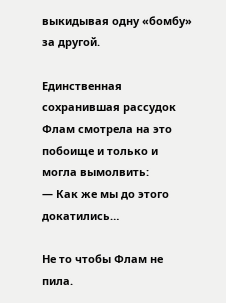выкидывая одну «бомбу» за другой.

Единственная сохранившая рассудок Флам смотрела на это побоище и только и могла вымолвить:
— Как же мы до этого докатились…

Не то чтобы Флам не пила.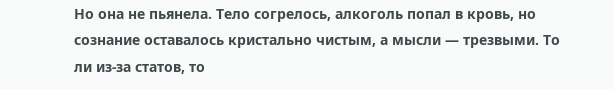Но она не пьянела. Тело согрелось, алкоголь попал в кровь, но сознание оставалось кристально чистым, а мысли — трезвыми. То ли из-за статов, то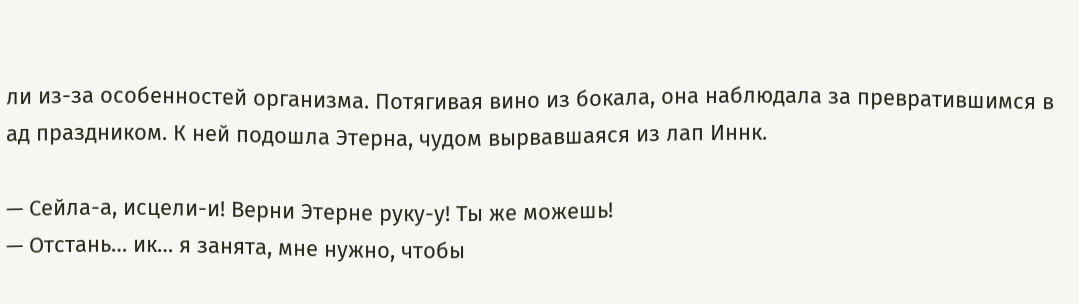ли из-за особенностей организма. Потягивая вино из бокала, она наблюдала за превратившимся в ад праздником. К ней подошла Этерна, чудом вырвавшаяся из лап Иннк.

— Сейла-а, исцели-и! Верни Этерне руку-у! Ты же можешь!
— Отстань… ик… я занята, мне нужно, чтобы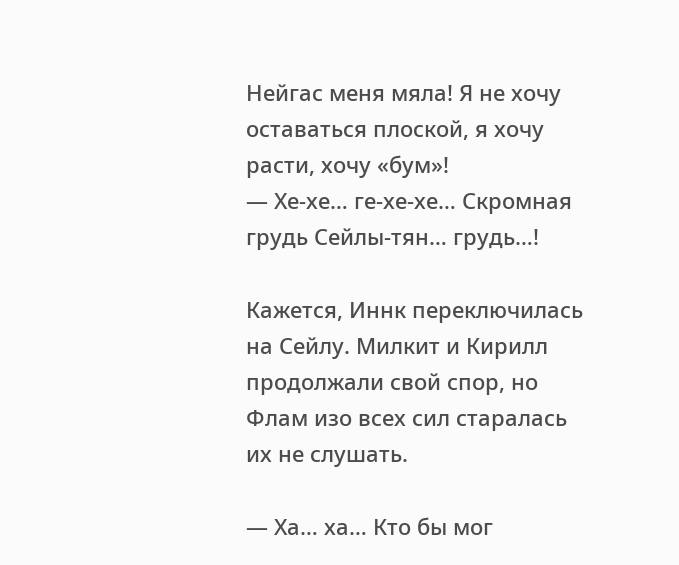Нейгас меня мяла! Я не хочу оставаться плоской, я хочу расти, хочу «бум»!
— Хе-хе… ге-хе-хе… Скромная грудь Сейлы-тян… грудь…!

Кажется, Иннк переключилась на Сейлу. Милкит и Кирилл продолжали свой спор, но Флам изо всех сил старалась их не слушать.

— Ха… ха… Кто бы мог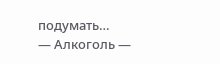подумать…
— Алкоголь —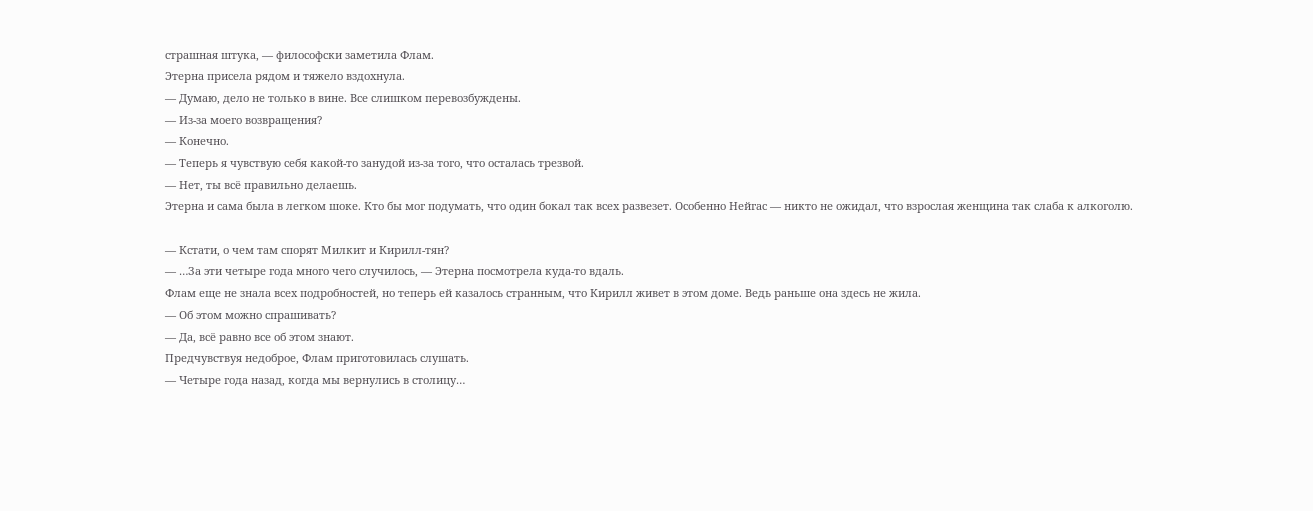страшная штука, — философски заметила Флам.
Этерна присела рядом и тяжело вздохнула.
— Думаю, дело не только в вине. Все слишком перевозбуждены.
— Из-за моего возвращения?
— Конечно.
— Теперь я чувствую себя какой-то занудой из-за того, что осталась трезвой.
— Нет, ты всё правильно делаешь.
Этерна и сама была в легком шоке. Кто бы мог подумать, что один бокал так всех развезет. Особенно Нейгас — никто не ожидал, что взрослая женщина так слаба к алкоголю.

— Кстати, о чем там спорят Милкит и Кирилл-тян?
— …За эти четыре года много чего случилось, — Этерна посмотрела куда-то вдаль.
Флам еще не знала всех подробностей, но теперь ей казалось странным, что Кирилл живет в этом доме. Ведь раньше она здесь не жила.
— Об этом можно спрашивать?
— Да, всё равно все об этом знают.
Предчувствуя недоброе, Флам приготовилась слушать.
— Четыре года назад, когда мы вернулись в столицу…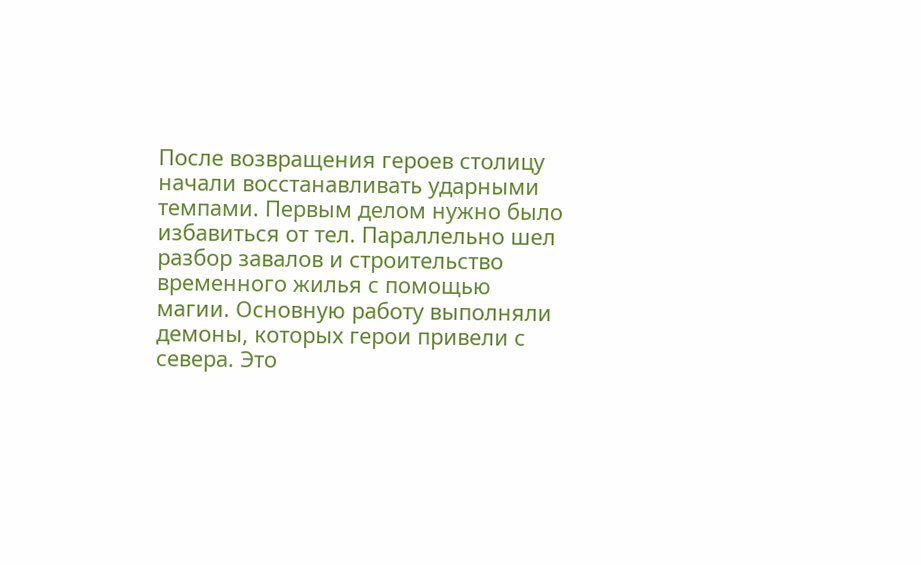После возвращения героев столицу начали восстанавливать ударными темпами. Первым делом нужно было избавиться от тел. Параллельно шел разбор завалов и строительство временного жилья с помощью магии. Основную работу выполняли демоны, которых герои привели с севера. Это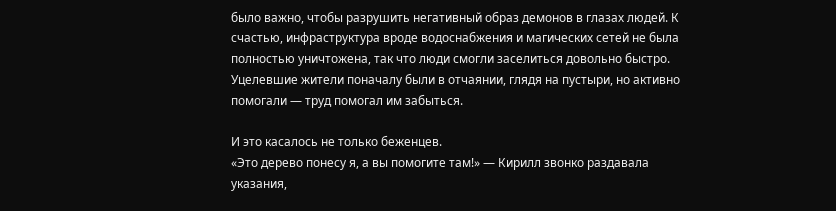было важно, чтобы разрушить негативный образ демонов в глазах людей. К счастью, инфраструктура вроде водоснабжения и магических сетей не была полностью уничтожена, так что люди смогли заселиться довольно быстро. Уцелевшие жители поначалу были в отчаянии, глядя на пустыри, но активно помогали — труд помогал им забыться.

И это касалось не только беженцев.
«Это дерево понесу я, а вы помогите там!» — Кирилл звонко раздавала указания,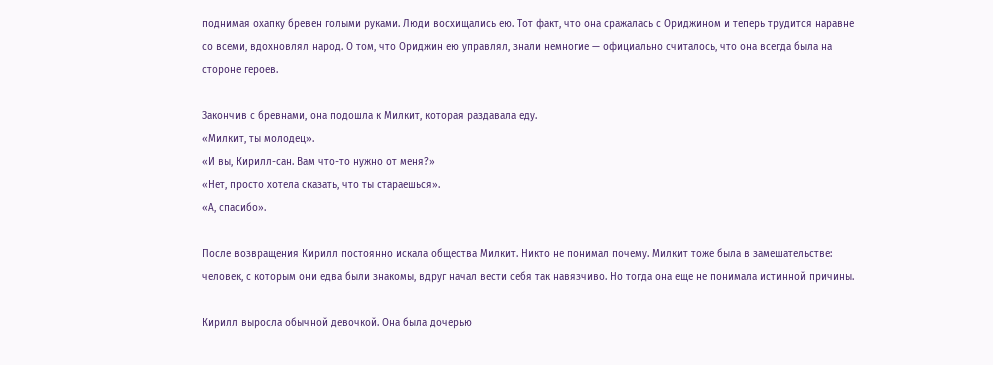поднимая охапку бревен голыми руками. Люди восхищались ею. Тот факт, что она сражалась с Ориджином и теперь трудится наравне со всеми, вдохновлял народ. О том, что Ориджин ею управлял, знали немногие — официально считалось, что она всегда была на стороне героев.

Закончив с бревнами, она подошла к Милкит, которая раздавала еду.
«Милкит, ты молодец».
«И вы, Кирилл-сан. Вам что-то нужно от меня?»
«Нет, просто хотела сказать, что ты стараешься».
«А, спасибо».

После возвращения Кирилл постоянно искала общества Милкит. Никто не понимал почему. Милкит тоже была в замешательстве: человек, с которым они едва были знакомы, вдруг начал вести себя так навязчиво. Но тогда она еще не понимала истинной причины.

Кирилл выросла обычной девочкой. Она была дочерью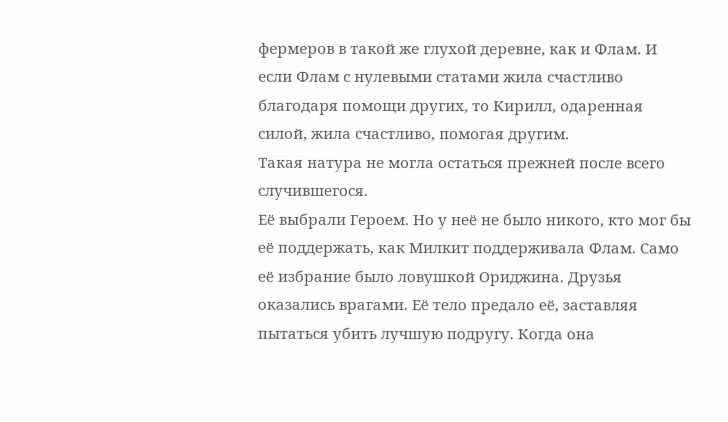фермеров в такой же глухой деревне, как и Флам. И если Флам с нулевыми статами жила счастливо благодаря помощи других, то Кирилл, одаренная силой, жила счастливо, помогая другим.
Такая натура не могла остаться прежней после всего случившегося.
Её выбрали Героем. Но у неё не было никого, кто мог бы её поддержать, как Милкит поддерживала Флам. Само её избрание было ловушкой Ориджина. Друзья оказались врагами. Её тело предалo её, заставляя пытаться убить лучшую подругу. Когда она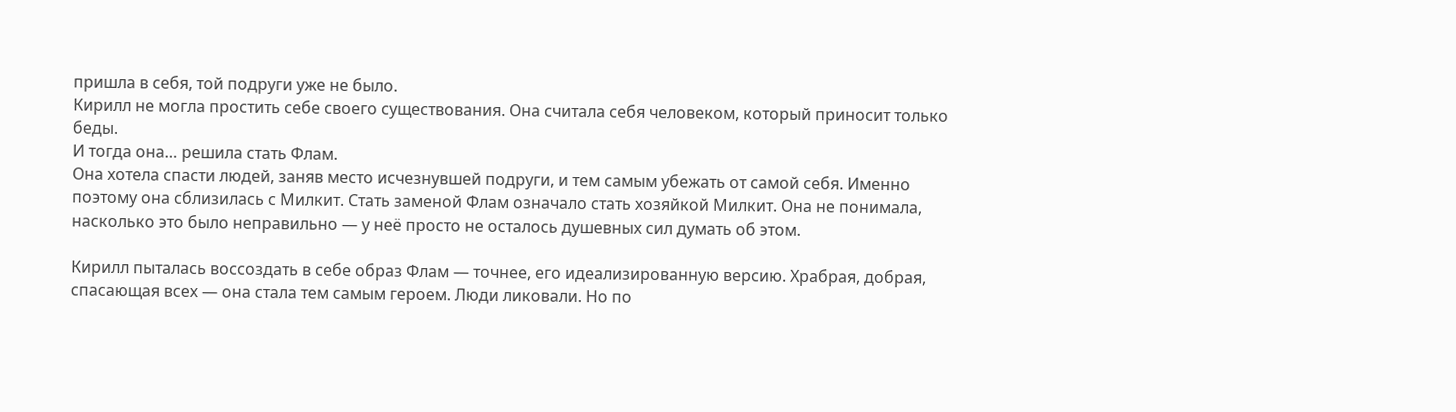пришла в себя, той подруги уже не было.
Кирилл не могла простить себе своего существования. Она считала себя человеком, который приносит только беды.
И тогда она… решила стать Флам.
Она хотела спасти людей, заняв место исчезнувшей подруги, и тем самым убежать от самой себя. Именно поэтому она сблизилась с Милкит. Стать заменой Флам означало стать хозяйкой Милкит. Она не понимала, насколько это было неправильно — у неё просто не осталось душевных сил думать об этом.

Кирилл пыталась воссоздать в себе образ Флам — точнее, его идеализированную версию. Храбрая, добрая, спасающая всех — она стала тем самым героем. Люди ликовали. Но по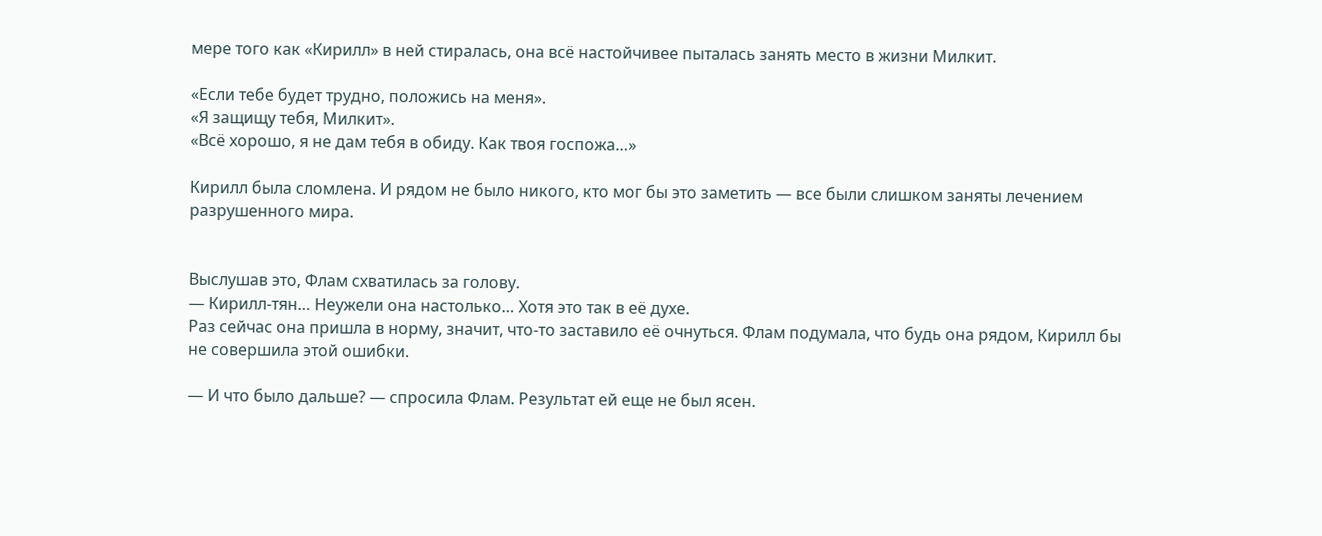мере того как «Кирилл» в ней стиралась, она всё настойчивее пыталась занять место в жизни Милкит.

«Если тебе будет трудно, положись на меня».
«Я защищу тебя, Милкит».
«Всё хорошо, я не дам тебя в обиду. Как твоя госпожа…»

Кирилл была сломлена. И рядом не было никого, кто мог бы это заметить — все были слишком заняты лечением разрушенного мира.


Выслушав это, Флам схватилась за голову.
— Кирилл-тян… Неужели она настолько… Хотя это так в её духе.
Раз сейчас она пришла в норму, значит, что-то заставило её очнуться. Флам подумала, что будь она рядом, Кирилл бы не совершила этой ошибки.

— И что было дальше? — спросила Флам. Результат ей еще не был ясен.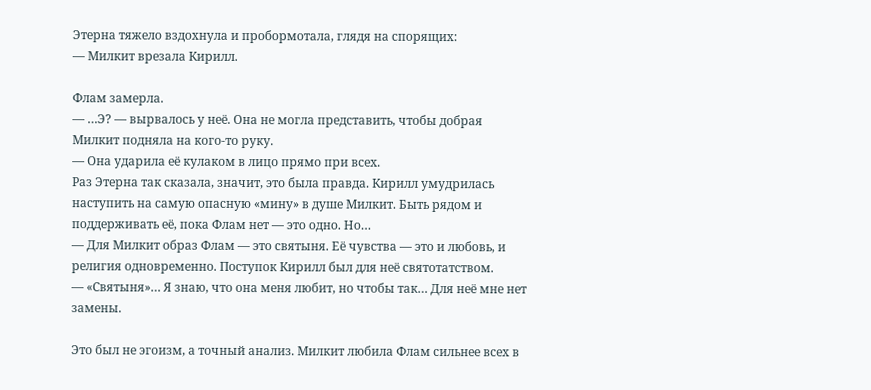Этерна тяжело вздохнула и пробормотала, глядя на спорящих:
— Милкит врезала Кирилл.

Флам замерла.
— …Э? — вырвалось у неё. Она не могла представить, чтобы добрая Милкит подняла на кого-то руку.
— Она ударила её кулаком в лицо прямо при всех.
Раз Этерна так сказала, значит, это была правда. Кирилл умудрилась наступить на самую опасную «мину» в душе Милкит. Быть рядом и поддерживать её, пока Флам нет — это одно. Но…
— Для Милкит образ Флам — это святыня. Её чувства — это и любовь, и религия одновременно. Поступок Кирилл был для неё святотатством.
— «Святыня»… Я знаю, что она меня любит, но чтобы так… Для неё мне нет замены.

Это был не эгоизм, а точный анализ. Милкит любила Флам сильнее всех в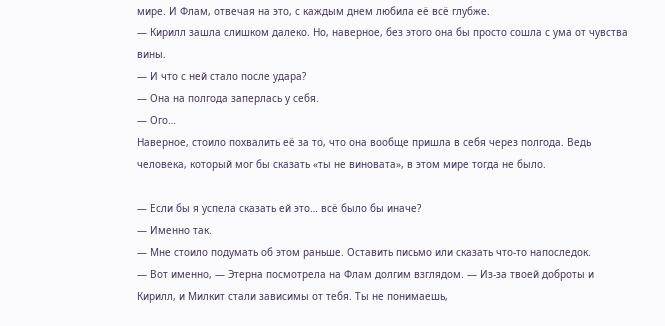мире. И Флам, отвечая на это, с каждым днем любила её всё глубже.
— Кирилл зашла слишком далеко. Но, наверное, без этого она бы просто сошла с ума от чувства вины.
— И что с ней стало после удара?
— Она на полгода заперлась у себя.
— Ого…
Наверное, стоило похвалить её за то, что она вообще пришла в себя через полгода. Ведь человека, который мог бы сказать «ты не виновата», в этом мире тогда не было.

— Если бы я успела сказать ей это… всё было бы иначе?
— Именно так.
— Мне стоило подумать об этом раньше. Оставить письмо или сказать что-то напоследок.
— Вот именно, — Этерна посмотрела на Флам долгим взглядом. — Из-за твоей доброты и Кирилл, и Милкит стали зависимы от тебя. Ты не понимаешь,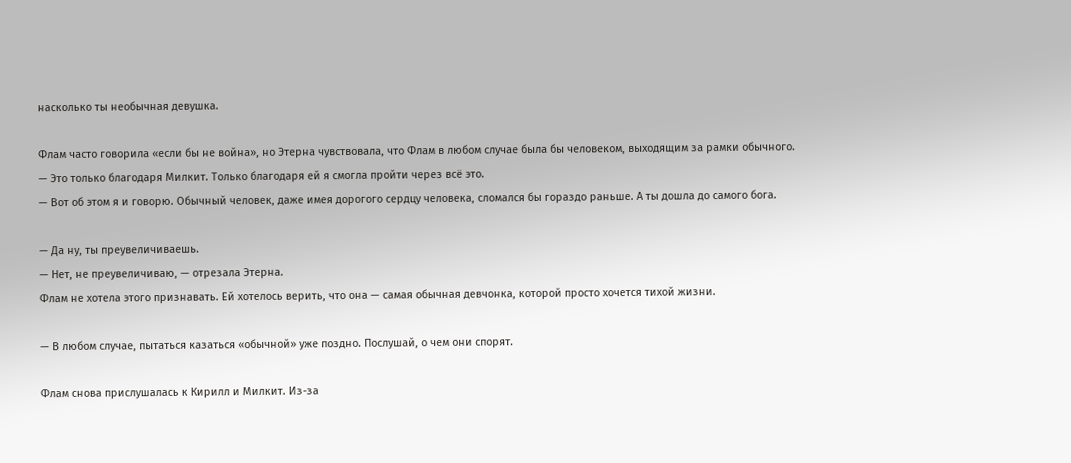насколько ты необычная девушка.

Флам часто говорила «если бы не война», но Этерна чувствовала, что Флам в любом случае была бы человеком, выходящим за рамки обычного.
— Это только благодаря Милкит. Только благодаря ей я смогла пройти через всё это.
— Вот об этом я и говорю. Обычный человек, даже имея дорогого сердцу человека, сломался бы гораздо раньше. А ты дошла до самого бога.

— Да ну, ты преувеличиваешь.
— Нет, не преувеличиваю, — отрезала Этерна.
Флам не хотела этого признавать. Ей хотелось верить, что она — самая обычная девчонка, которой просто хочется тихой жизни.

— В любом случае, пытаться казаться «обычной» уже поздно. Послушай, о чем они спорят.

Флам снова прислушалась к Кирилл и Милкит. Из-за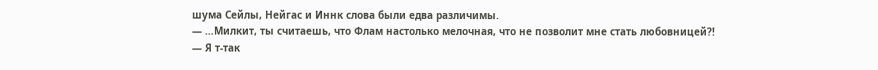шума Сейлы, Нейгас и Иннк слова были едва различимы.
— …Милкит, ты считаешь, что Флам настолько мелочная, что не позволит мне стать любовницей?!
— Я т-так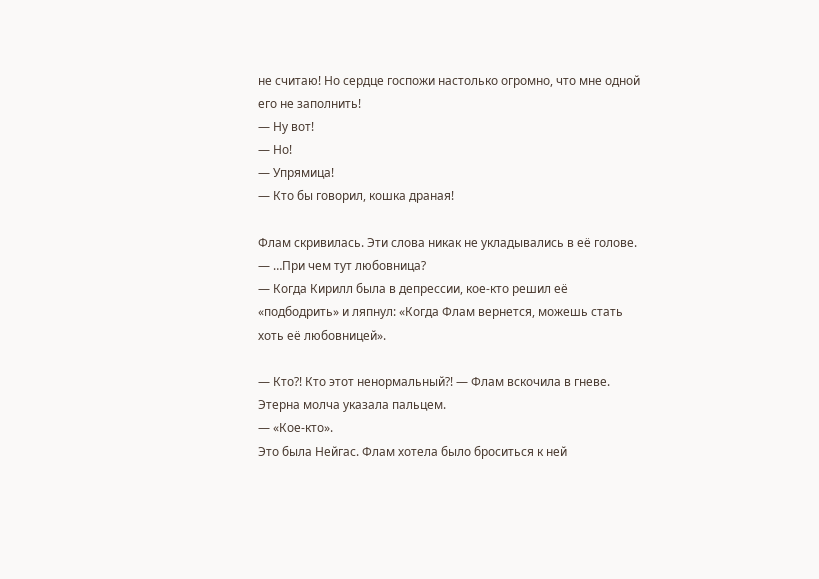не считаю! Но сердце госпожи настолько огромно, что мне одной его не заполнить!
— Ну вот!
— Но!
— Упрямица!
— Кто бы говорил, кошка драная!

Флам скривилась. Эти слова никак не укладывались в её голове.
— …При чем тут любовница?
— Когда Кирилл была в депрессии, кое-кто решил её «подбодрить» и ляпнул: «Когда Флам вернется, можешь стать хоть её любовницей».

— Кто?! Кто этот ненормальный?! — Флам вскочила в гневе.
Этерна молча указала пальцем.
— «Кое-кто».
Это была Нейгас. Флам хотела было броситься к ней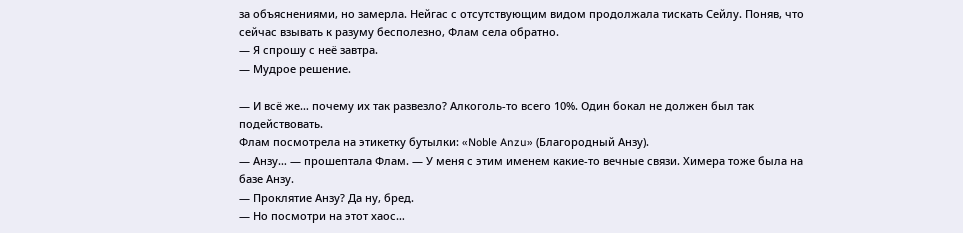за объяснениями, но замерла. Нейгас с отсутствующим видом продолжала тискать Сейлу. Поняв, что сейчас взывать к разуму бесполезно, Флам села обратно.
— Я спрошу с неё завтра.
— Мудрое решение.

— И всё же… почему их так развезло? Алкоголь-то всего 10%. Один бокал не должен был так подействовать.
Флам посмотрела на этикетку бутылки: «Noble Anzu» (Благородный Анзу).
— Анзу… — прошептала Флам. — У меня с этим именем какие-то вечные связи. Химера тоже была на базе Анзу.
— Проклятие Анзу? Да ну, бред.
— Но посмотри на этот хаос…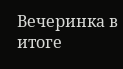Вечеринка в итоге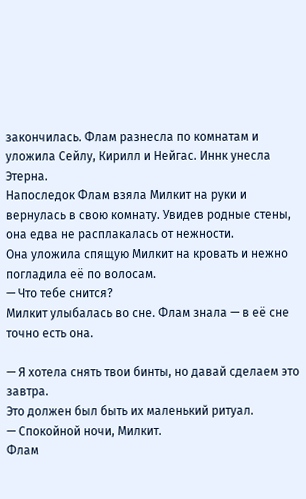закончилась. Флам разнесла по комнатам и уложила Сейлу, Кирилл и Нейгас. Иннк унесла Этерна.
Напоследок Флам взяла Милкит на руки и вернулась в свою комнату. Увидев родные стены, она едва не расплакалась от нежности.
Она уложила спящую Милкит на кровать и нежно погладила её по волосам.
— Что тебе снится?
Милкит улыбалась во сне. Флам знала — в её сне точно есть она.

— Я хотела снять твои бинты, но давай сделаем это завтра.
Это должен был быть их маленький ритуал.
— Спокойной ночи, Милкит.
Флам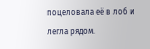поцеловала её в лоб и легла рядом.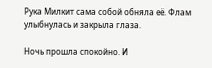Рука Милкит сама собой обняла её. Флам улыбнулась и закрыла глаза.

Ночь прошла спокойно. И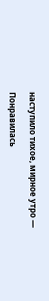наступило тихое, мирное утро —

Понравилась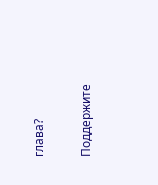глава?

Поддержите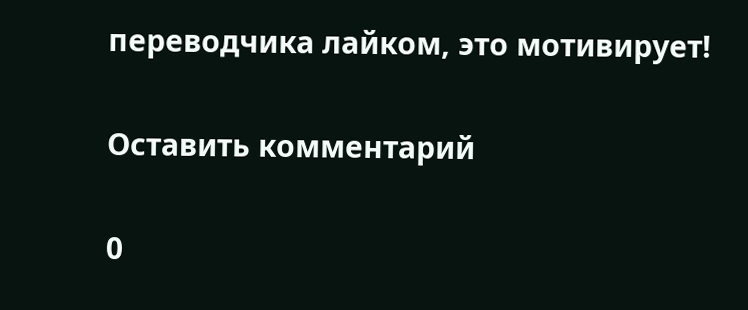переводчика лайком, это мотивирует!

Оставить комментарий

0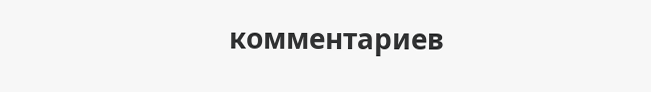комментариев